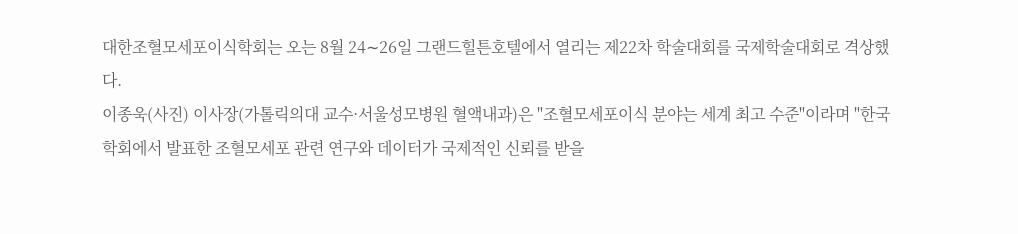대한조혈모세포이식학회는 오는 8월 24∼26일 그랜드힐튼호텔에서 열리는 제22차 학술대회를 국제학술대회로 격상했다.
이종욱(사진) 이사장(가톨릭의대 교수·서울성모병원 혈액내과)은 "조혈모세포이식 분야는 세계 최고 수준"이라며 "한국 학회에서 발표한 조혈모세포 관련 연구와 데이터가 국제적인 신뢰를 받을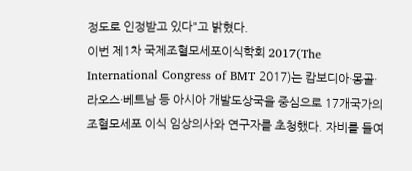정도로 인정받고 있다"고 밝혔다.
이번 제1차 국제조혈모세포이식학회 2017(The International Congress of BMT 2017)는 캄보디아·몽골·라오스·베트남 등 아시아 개발도상국을 중심으로 17개국가의 조혈모세포 이식 임상의사와 연구자를 초청했다. 자비를 들여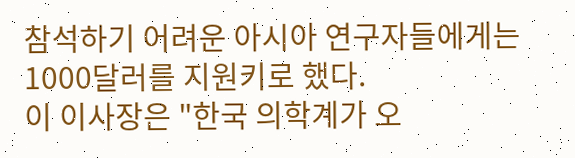참석하기 어려운 아시아 연구자들에게는 1000달러를 지원키로 했다.
이 이사장은 "한국 의학계가 오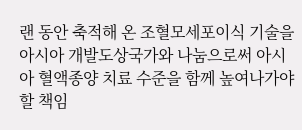랜 동안 축적해 온 조혈모세포이식 기술을 아시아 개발도상국가와 나눔으로써 아시아 혈액종양 치료 수준을 함께 높여나가야 할 책임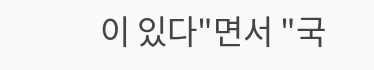이 있다"면서 "국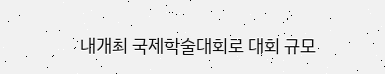내개최 국제학술대회로 대회 규모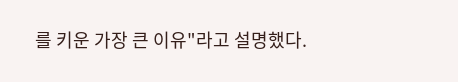를 키운 가장 큰 이유"라고 설명했다.